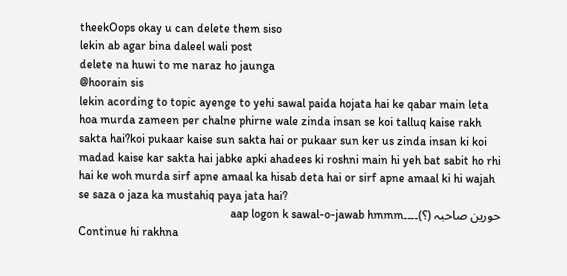theekOops okay u can delete them siso
lekin ab agar bina daleel wali post
delete na huwi to me naraz ho jaunga
@hoorain sis
lekin acording to topic ayenge to yehi sawal paida hojata hai ke qabar main leta hoa murda zameen per chalne phirne wale zinda insan se koi talluq kaise rakh sakta hai?koi pukaar kaise sun sakta hai or pukaar sun ker us zinda insan ki koi madad kaise kar sakta hai jabke apki ahadees ki roshni main hi yeh bat sabit ho rhi hai ke woh murda sirf apne amaal ka hisab deta hai or sirf apne amaal ki hi wajah se saza o jaza ka mustahiq paya jata hai?
حورین صاحبہ (؟)۔۔۔۔aap logon k sawal-o-jawab hmmm
Continue hi rakhna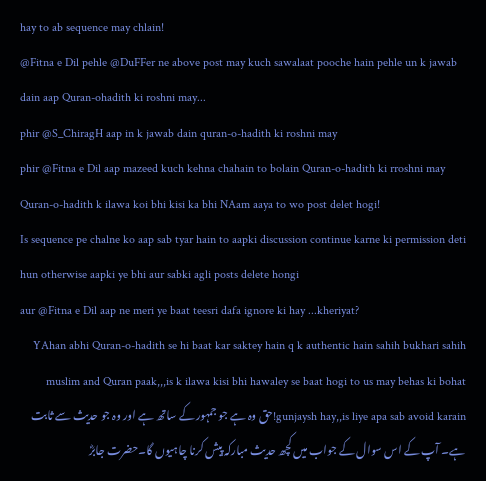hay to ab sequence may chlain!
@Fitna e Dil pehle @DuFFer ne above post may kuch sawalaat pooche hain pehle un k jawab dain aap Quran-ohadith ki roshni may...
phir @S_ChiragH aap in k jawab dain quran-o-hadith ki roshni may
phir @Fitna e Dil aap mazeed kuch kehna chahain to bolain Quran-o-hadith ki rroshni may
Quran-o-hadith k ilawa koi bhi kisi ka bhi NAam aaya to wo post delet hogi!
Is sequence pe chalne ko aap sab tyar hain to aapki discussion continue karne ki permission deti hun otherwise aapki ye bhi aur sabki agli posts delete hongi
aur @Fitna e Dil aap ne meri ye baat teesri dafa ignore ki hay ...kheriyat?
YAhan abhi Quran-o-hadith se hi baat kar saktey hain q k authentic hain sahih bukhari sahih muslim and Quran paak,,,is k ilawa kisi bhi hawaley se baat hogi to us may behas ki bohat gunjaysh hay,,is liye apa sab avoid karain!حق وہ ہے جو جمہور کے ساتھ ہے اور وہ جو حدیث سے ثابت ہے۔ آپ کے اس سوال کے جواب میں کچھ حدیث مبارکہ پیش کرنا چاہیوں گا۔حضرت جابرؓ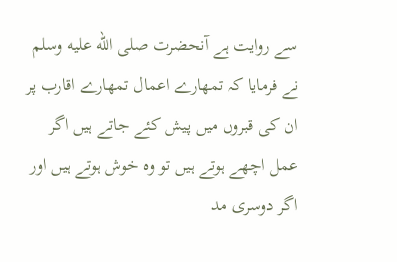سے روایت ہے آنحضرت صلى الله عليه وسلم نے فرمایا کہ تمھارے اعمال تمھارے اقارب پر ان کی قبروں میں پیش کئے جاتے ہیں اگر عمل اچھے ہوتے ہیں تو وہ خوش ہوتے ہیں اور اگر دوسری مد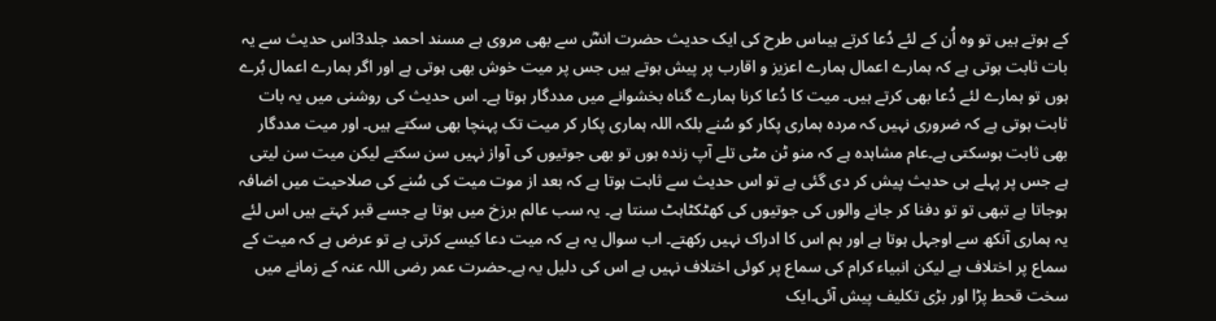کے ہوتے ہیں تو وہ اُن کے لئے دُعا کرتے ہیںاس طرح کی ایک حدیث حضرت انسؓ سے بھی مروی ہے مسند احمد جلد3اس حدیث سے یہ بات ثابت ہوتی ہے کہ ہمارے اعمال ہمارے اعزیز و اقارب پر پیش ہوتے ہیں جس پر میت خوش بھی ہوتی ہے اور اگر ہمارے اعمال بُرے ہوں تو ہمارے لئے دُعا بھی کرتے ہیں۔ میت کا دُعا کرنا ہمارے گناہ بخشوانے میں مددگار ہوتا ہے۔ اس حدیث کی روشنی میں یہ بات ثابت ہوتی ہے کہ ضروری نہیں کہ مردہ ہماری پکار کو سُنے بلکہ اللہ ہماری پکار کر میت تک پہنچا بھی سکتے ہیں۔ اور میت مددگار بھی ثابت ہوسکتی ہے۔عام مشاہدہ ہے کہ منو ٹن مٹی تلے آپ زندہ ہوں تو بھی جوتیوں کی آواز نہیں سن سکتے لیکن میت سن لیتی ہے جس پر پہلے ہی حدیث پیش کر دی گئی ہے تو اس حدیث سے ثابت ہوتا ہے کہ بعد از موت میت کی سُنے کی صلاحیت میں اضافہ ہوجاتا ہے تبھی تو تو دفنا کر جانے والوں کی جوتیوں کی کھٹکٹاہٹ سنتا ہے۔ یہ سب عالم برزخ میں ہوتا ہے جسے قبر کہتے ہیں اس لئے یہ ہماری آنکھ سے اوجہل ہوتا ہے اور ہم اس کا ادراک نہیں رکھتے۔ اب سوال یہ ہے کہ میت دعا کیسے کرتی ہے تو عرض ہے کہ میت کے سماع پر اختلاف ہے لیکن انبیاء کرام کی سماع پر کوئی اختلاف نہیں ہے اس کی دلیل یہ ہے۔حضرت عمر رضی اللہ عنہ کے زمانے میں سخت قحط پڑا اور بڑی تکلیف پیش آئی۔ایک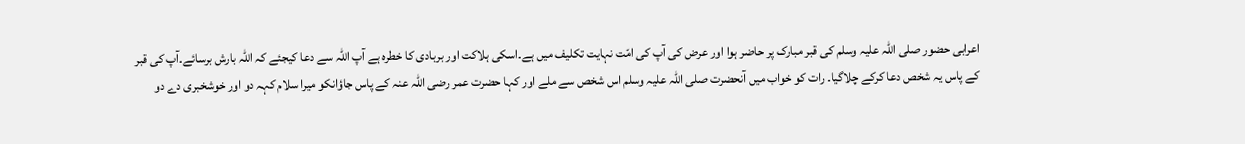اعرابی حضور صلی اللہ علیہ وسلم کی قبر مبارک پر حاضر ہوا اور عرض کی آپ کی امّت نہایت تکلیف میں ہے۔اسکی ہلاکت اور بربادی کا خطرہ ہے آپ اللہ سے دعا کیجئے کہ اللہ بارش برسائے۔آپ کی قبر کے پاس یہ شخص دعا کرکے چلاگیا۔ رات کو خواب میں آنحضرت صلی اللہ علیہ وسلم اس شخص سے ملے اور کہا حضرت عمر رضی اللہ عنہ کے پاس جاؤانکو میرا سلام کہہ دو اور خوشخبری دے دو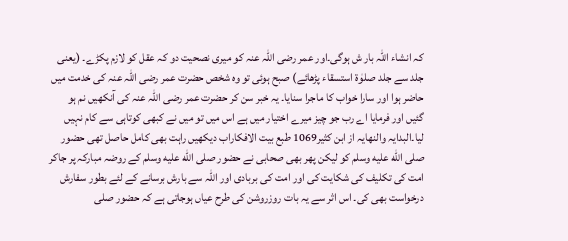کہ انشاء اللہ بار ش ہوگی۔اور عمر رضی اللہ عنہ کو میری نصحیت دو کہ عقل کو لازم پکڑے۔ (یعنی جلد سے جلد صلوٰۃ استسقاء پڑھائے) صبح ہوئی تو وہ شخص حضرت عمر رضی اللہ عنہ کی خدمت میں حاضر ہوا اور سارا خواب کا ماجرا سنایا۔ یہ خبر سن کر حضرت عمر رضی اللہ عنہ کی آنکھیں نم ہو گئیں اور فرمایا اے رب جو چیز میرے اختیار میں ہے اس میں تو میں نے کبھی کوتاہی سے کام نہیں لیا۔البدایہ والنھایہ از ابن کثیر1069 طبع بیت الافکاراب دیکھیں راہت بھی کامل حاصل تھی حضور صلى الله عليه وسلم کو لیکن پھر بھی صحابی نے حضور صلى الله عليه وسلم کے روضہ مبارکہ پر جاکر امت کی تکلیف کی شکایت کی اور امت کی بربادی اور اللہ سے بارش برسانے کے لئے بطور سفارش درخواست بھی کی۔ اس اثر سے یہ بات روزروشن کی طرح عیاں ہوجاتی ہے کہ حضور صلى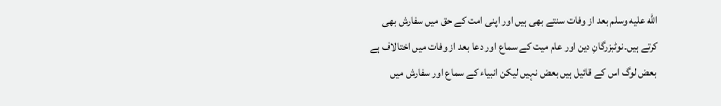الله عليه وسلم بعد از وفات سنتے بھی ہیں اور اپنی امت کے حق میں سفارش بھی کرتے ہیں۔نوٹبزرگانِ دین اور عام میت کے سماع اور دعا بعد از وفات میں اختالاف ہے بعض لوگ اس کے قائیل ہیں بعض نہیں لیکن انبیاء کے سماع اور سفارش میں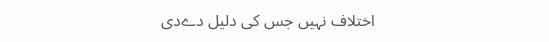اختلاف نہیں جس کی دلیل دےدی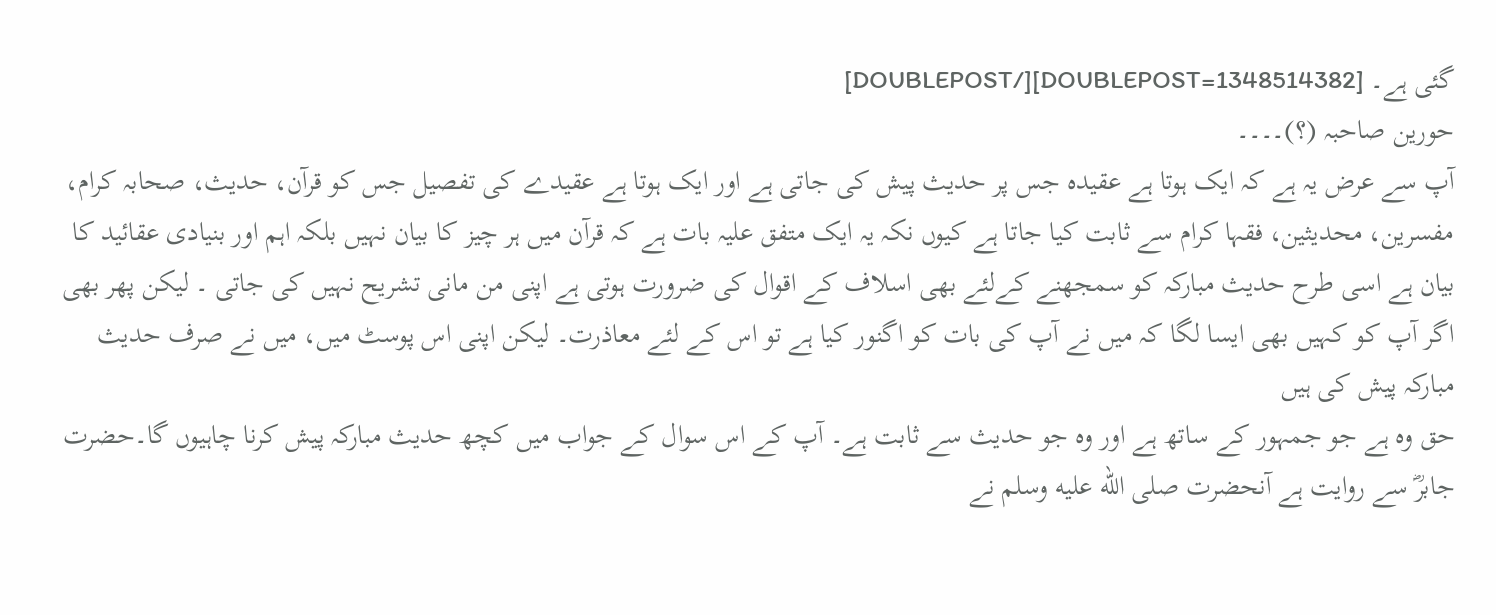گئی ہے۔ [DOUBLEPOST=1348514382][/DOUBLEPOST]
حورین صاحبہ (؟)۔۔۔۔
آپ سے عرض یہ ہے کہ ایک ہوتا ہے عقیدہ جس پر حدیث پیش کی جاتی ہے اور ایک ہوتا ہے عقیدے کی تفصیل جس کو قرآن، حدیث، صحابہ کرام، مفسرین، محدیثین، فقہا کرام سے ثابت کیا جاتا ہے کیوں نکہ یہ ایک متفق علیہ بات ہے کہ قرآن میں ہر چیز کا بیان نہیں بلکہ اہم اور بنیادی عقائید کا بیان ہے اسی طرح حدیث مبارکہ کو سمجھنے کےلئے بھی اسلاف کے اقوال کی ضرورت ہوتی ہے اپنی من مانی تشریح نہیں کی جاتی ۔ لیکن پھر بھی اگر آپ کو کہیں بھی ایسا لگا کہ میں نے آپ کی بات کو اگنور کیا ہے تو اس کے لئے معاذرت۔ لیکن اپنی اس پوسٹ میں، میں نے صرف حدیث مبارکہ پیش کی ہیں
حق وہ ہے جو جمہور کے ساتھ ہے اور وہ جو حدیث سے ثابت ہے۔ آپ کے اس سوال کے جواب میں کچھ حدیث مبارکہ پیش کرنا چاہیوں گا۔حضرت جابرؓ سے روایت ہے آنحضرت صلى الله عليه وسلم نے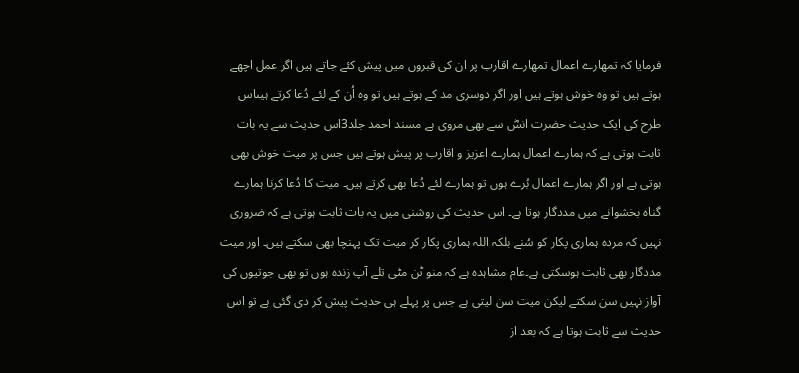فرمایا کہ تمھارے اعمال تمھارے اقارب پر ان کی قبروں میں پیش کئے جاتے ہیں اگر عمل اچھے ہوتے ہیں تو وہ خوش ہوتے ہیں اور اگر دوسری مد کے ہوتے ہیں تو وہ اُن کے لئے دُعا کرتے ہیںاس طرح کی ایک حدیث حضرت انسؓ سے بھی مروی ہے مسند احمد جلد3اس حدیث سے یہ بات ثابت ہوتی ہے کہ ہمارے اعمال ہمارے اعزیز و اقارب پر پیش ہوتے ہیں جس پر میت خوش بھی ہوتی ہے اور اگر ہمارے اعمال بُرے ہوں تو ہمارے لئے دُعا بھی کرتے ہیں۔ میت کا دُعا کرنا ہمارے گناہ بخشوانے میں مددگار ہوتا ہے۔ اس حدیث کی روشنی میں یہ بات ثابت ہوتی ہے کہ ضروری نہیں کہ مردہ ہماری پکار کو سُنے بلکہ اللہ ہماری پکار کر میت تک پہنچا بھی سکتے ہیں۔ اور میت مددگار بھی ثابت ہوسکتی ہے۔عام مشاہدہ ہے کہ منو ٹن مٹی تلے آپ زندہ ہوں تو بھی جوتیوں کی آواز نہیں سن سکتے لیکن میت سن لیتی ہے جس پر پہلے ہی حدیث پیش کر دی گئی ہے تو اس حدیث سے ثابت ہوتا ہے کہ بعد از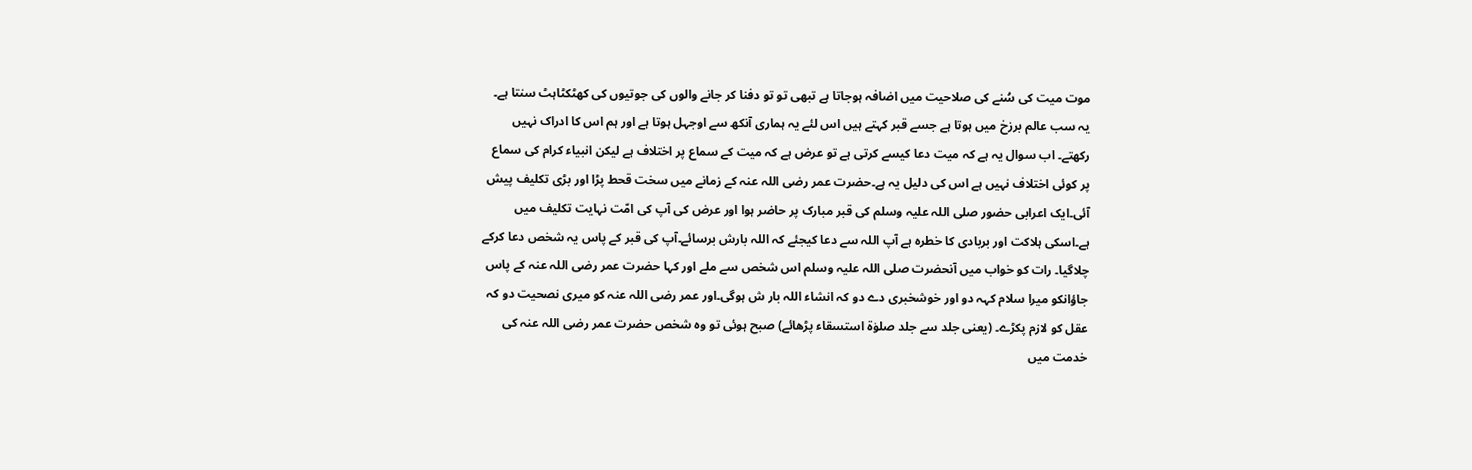موت میت کی سُنے کی صلاحیت میں اضافہ ہوجاتا ہے تبھی تو تو دفنا کر جانے والوں کی جوتیوں کی کھٹکٹاہٹ سنتا ہے۔ یہ سب عالم برزخ میں ہوتا ہے جسے قبر کہتے ہیں اس لئے یہ ہماری آنکھ سے اوجہل ہوتا ہے اور ہم اس کا ادراک نہیں رکھتے۔ اب سوال یہ ہے کہ میت دعا کیسے کرتی ہے تو عرض ہے کہ میت کے سماع پر اختلاف ہے لیکن انبیاء کرام کی سماع پر کوئی اختلاف نہیں ہے اس کی دلیل یہ ہے۔حضرت عمر رضی اللہ عنہ کے زمانے میں سخت قحط پڑا اور بڑی تکلیف پیش آئی۔ایک اعرابی حضور صلی اللہ علیہ وسلم کی قبر مبارک پر حاضر ہوا اور عرض کی آپ کی امّت نہایت تکلیف میں ہے۔اسکی ہلاکت اور بربادی کا خطرہ ہے آپ اللہ سے دعا کیجئے کہ اللہ بارش برسائے۔آپ کی قبر کے پاس یہ شخص دعا کرکے چلاگیا۔ رات کو خواب میں آنحضرت صلی اللہ علیہ وسلم اس شخص سے ملے اور کہا حضرت عمر رضی اللہ عنہ کے پاس جاؤانکو میرا سلام کہہ دو اور خوشخبری دے دو کہ انشاء اللہ بار ش ہوگی۔اور عمر رضی اللہ عنہ کو میری نصحیت دو کہ عقل کو لازم پکڑے۔ (یعنی جلد سے جلد صلوٰۃ استسقاء پڑھائے) صبح ہوئی تو وہ شخص حضرت عمر رضی اللہ عنہ کی خدمت میں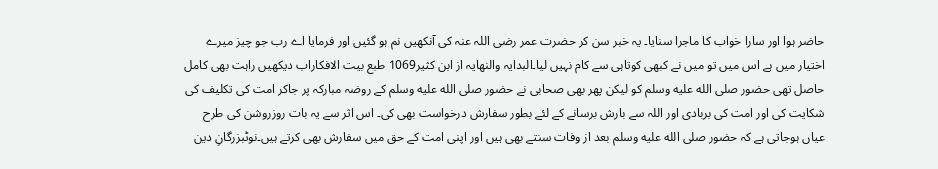حاضر ہوا اور سارا خواب کا ماجرا سنایا۔ یہ خبر سن کر حضرت عمر رضی اللہ عنہ کی آنکھیں نم ہو گئیں اور فرمایا اے رب جو چیز میرے اختیار میں ہے اس میں تو میں نے کبھی کوتاہی سے کام نہیں لیا۔البدایہ والنھایہ از ابن کثیر1069 طبع بیت الافکاراب دیکھیں راہت بھی کامل حاصل تھی حضور صلى الله عليه وسلم کو لیکن پھر بھی صحابی نے حضور صلى الله عليه وسلم کے روضہ مبارکہ پر جاکر امت کی تکلیف کی شکایت کی اور امت کی بربادی اور اللہ سے بارش برسانے کے لئے بطور سفارش درخواست بھی کی۔ اس اثر سے یہ بات روزروشن کی طرح عیاں ہوجاتی ہے کہ حضور صلى الله عليه وسلم بعد از وفات سنتے بھی ہیں اور اپنی امت کے حق میں سفارش بھی کرتے ہیں۔نوٹبزرگانِ دین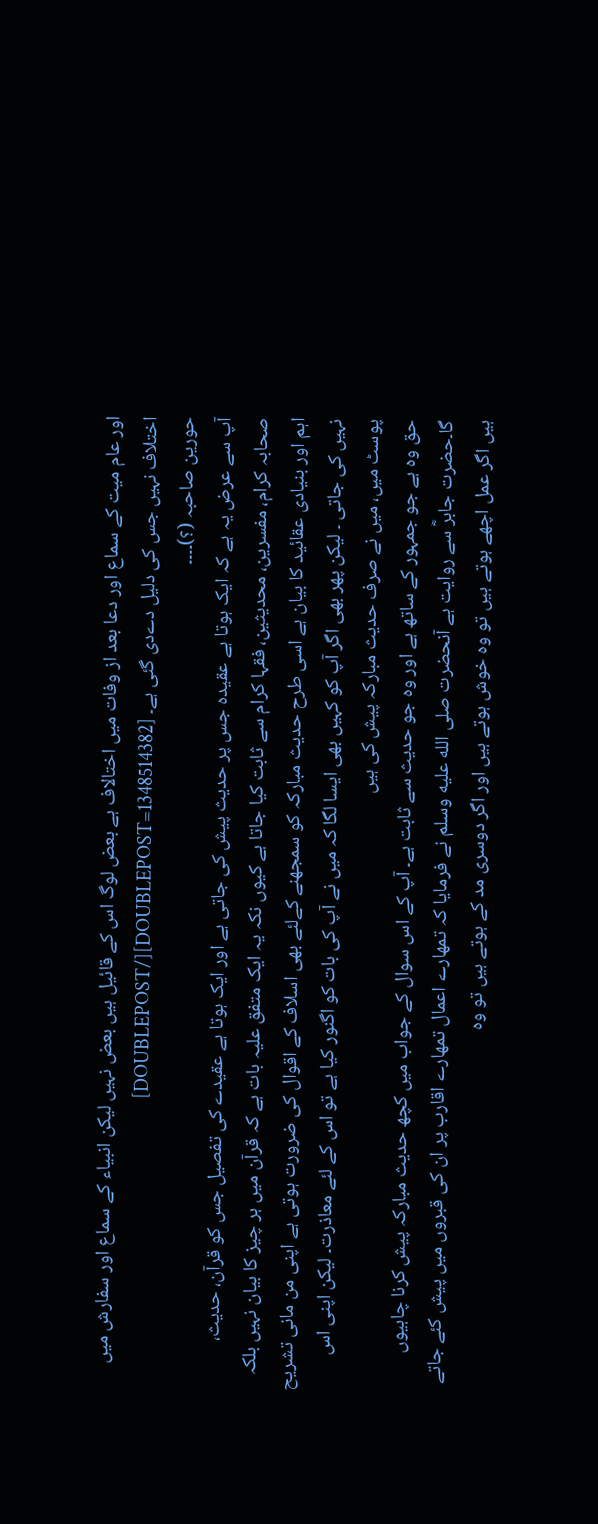اور عام میت کے سماع اور دعا بعد از وفات میں اختالاف ہے بعض لوگ اس کے قائیل ہیں بعض نہیں لیکن انبیاء کے سماع اور سفارش میں اختلاف نہیں جس کی دلیل دےدی گئی ہے۔ [DOUBLEPOST=1348514382][/DOUBLEPOST]
حورین صاحبہ (؟)۔۔۔۔
آپ سے عرض یہ ہے کہ ایک ہوتا ہے عقیدہ جس پر حدیث پیش کی جاتی ہے اور ایک ہوتا ہے عقیدے کی تفصیل جس کو قرآن، حدیث، صحابہ کرام، مفسرین، محدیثین، فقہا کرام سے ثابت کیا جاتا ہے کیوں نکہ یہ ایک متفق علیہ بات ہے کہ قرآن میں ہر چیز کا بیان نہیں بلکہ اہم اور بنیادی عقائید کا بیان ہے اسی طرح حدیث مبارکہ کو سمجھنے کےلئے بھی اسلاف کے اقوال کی ضرورت ہوتی ہے اپنی من مانی تشریح نہیں کی جاتی ۔ لیکن پھر بھی اگر آپ کو کہیں بھی ایسا لگا کہ میں نے آپ کی بات کو اگنور کیا ہے تو اس کے لئے معاذرت۔ لیکن اپنی اس پوسٹ میں، میں نے صرف حدیث مبارکہ پیش کی ہیں
حق وہ ہے جو جمہور کے ساتھ ہے اور وہ جو حدیث سے ثابت ہے۔ آپ کے اس سوال کے جواب میں کچھ حدیث مبارکہ پیش کرنا چاہیوں گا۔حضرت جابرؓ سے روایت ہے آنحضرت صلى الله عليه وسلم نے فرمایا کہ تمھارے اعمال تمھارے اقارب پر ان کی قبروں میں پیش کئے جاتے ہیں اگر عمل اچھے ہوتے ہیں تو وہ خوش ہوتے ہیں اور اگر دوسری مد کے ہوتے ہیں تو وہ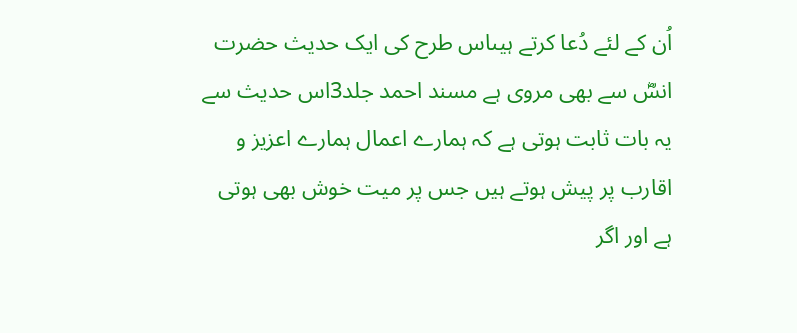اُن کے لئے دُعا کرتے ہیںاس طرح کی ایک حدیث حضرت انسؓ سے بھی مروی ہے مسند احمد جلد3اس حدیث سے یہ بات ثابت ہوتی ہے کہ ہمارے اعمال ہمارے اعزیز و اقارب پر پیش ہوتے ہیں جس پر میت خوش بھی ہوتی ہے اور اگر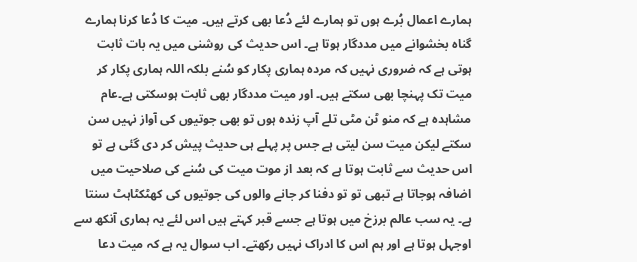ہمارے اعمال بُرے ہوں تو ہمارے لئے دُعا بھی کرتے ہیں۔ میت کا دُعا کرنا ہمارے گناہ بخشوانے میں مددگار ہوتا ہے۔ اس حدیث کی روشنی میں یہ بات ثابت ہوتی ہے کہ ضروری نہیں کہ مردہ ہماری پکار کو سُنے بلکہ اللہ ہماری پکار کر میت تک پہنچا بھی سکتے ہیں۔ اور میت مددگار بھی ثابت ہوسکتی ہے۔عام مشاہدہ ہے کہ منو ٹن مٹی تلے آپ زندہ ہوں تو بھی جوتیوں کی آواز نہیں سن سکتے لیکن میت سن لیتی ہے جس پر پہلے ہی حدیث پیش کر دی گئی ہے تو اس حدیث سے ثابت ہوتا ہے کہ بعد از موت میت کی سُنے کی صلاحیت میں اضافہ ہوجاتا ہے تبھی تو تو دفنا کر جانے والوں کی جوتیوں کی کھٹکٹاہٹ سنتا ہے۔ یہ سب عالم برزخ میں ہوتا ہے جسے قبر کہتے ہیں اس لئے یہ ہماری آنکھ سے اوجہل ہوتا ہے اور ہم اس کا ادراک نہیں رکھتے۔ اب سوال یہ ہے کہ میت دعا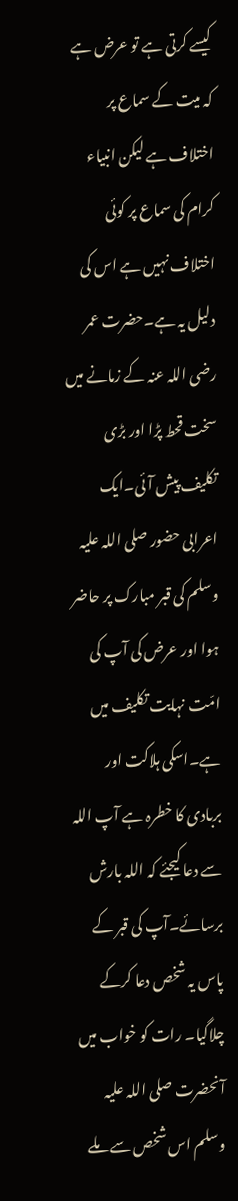کیسے کرتی ہے تو عرض ہے کہ میت کے سماع پر اختلاف ہے لیکن انبیاء کرام کی سماع پر کوئی اختلاف نہیں ہے اس کی دلیل یہ ہے۔حضرت عمر رضی اللہ عنہ کے زمانے میں سخت قحط پڑا اور بڑی تکلیف پیش آئی۔ایک اعرابی حضور صلی اللہ علیہ وسلم کی قبر مبارک پر حاضر ہوا اور عرض کی آپ کی امّت نہایت تکلیف میں ہے۔اسکی ہلاکت اور بربادی کا خطرہ ہے آپ اللہ سے دعا کیجئے کہ اللہ بارش برسائے۔آپ کی قبر کے پاس یہ شخص دعا کرکے چلاگیا۔ رات کو خواب میں آنحضرت صلی اللہ علیہ وسلم اس شخص سے ملے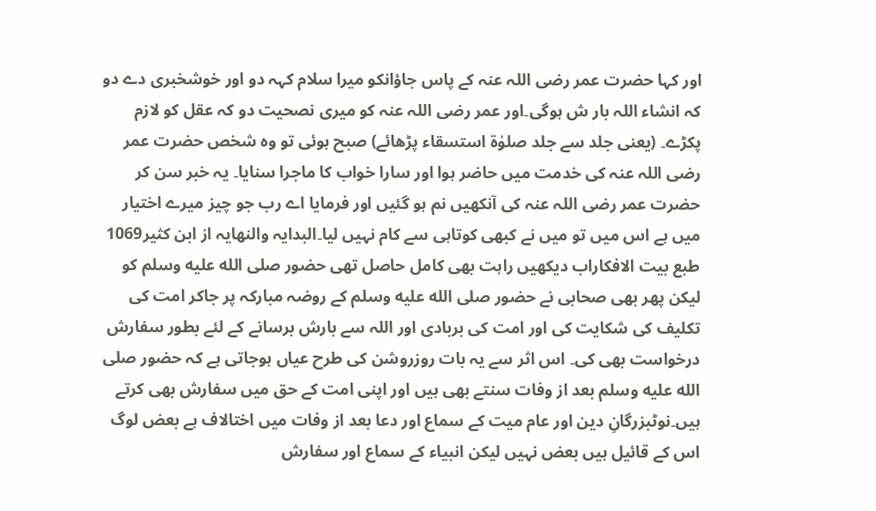اور کہا حضرت عمر رضی اللہ عنہ کے پاس جاؤانکو میرا سلام کہہ دو اور خوشخبری دے دو کہ انشاء اللہ بار ش ہوگی۔اور عمر رضی اللہ عنہ کو میری نصحیت دو کہ عقل کو لازم پکڑے۔ (یعنی جلد سے جلد صلوٰۃ استسقاء پڑھائے) صبح ہوئی تو وہ شخص حضرت عمر رضی اللہ عنہ کی خدمت میں حاضر ہوا اور سارا خواب کا ماجرا سنایا۔ یہ خبر سن کر حضرت عمر رضی اللہ عنہ کی آنکھیں نم ہو گئیں اور فرمایا اے رب جو چیز میرے اختیار میں ہے اس میں تو میں نے کبھی کوتاہی سے کام نہیں لیا۔البدایہ والنھایہ از ابن کثیر1069 طبع بیت الافکاراب دیکھیں راہت بھی کامل حاصل تھی حضور صلى الله عليه وسلم کو لیکن پھر بھی صحابی نے حضور صلى الله عليه وسلم کے روضہ مبارکہ پر جاکر امت کی تکلیف کی شکایت کی اور امت کی بربادی اور اللہ سے بارش برسانے کے لئے بطور سفارش درخواست بھی کی۔ اس اثر سے یہ بات روزروشن کی طرح عیاں ہوجاتی ہے کہ حضور صلى الله عليه وسلم بعد از وفات سنتے بھی ہیں اور اپنی امت کے حق میں سفارش بھی کرتے ہیں۔نوٹبزرگانِ دین اور عام میت کے سماع اور دعا بعد از وفات میں اختالاف ہے بعض لوگ اس کے قائیل ہیں بعض نہیں لیکن انبیاء کے سماع اور سفارش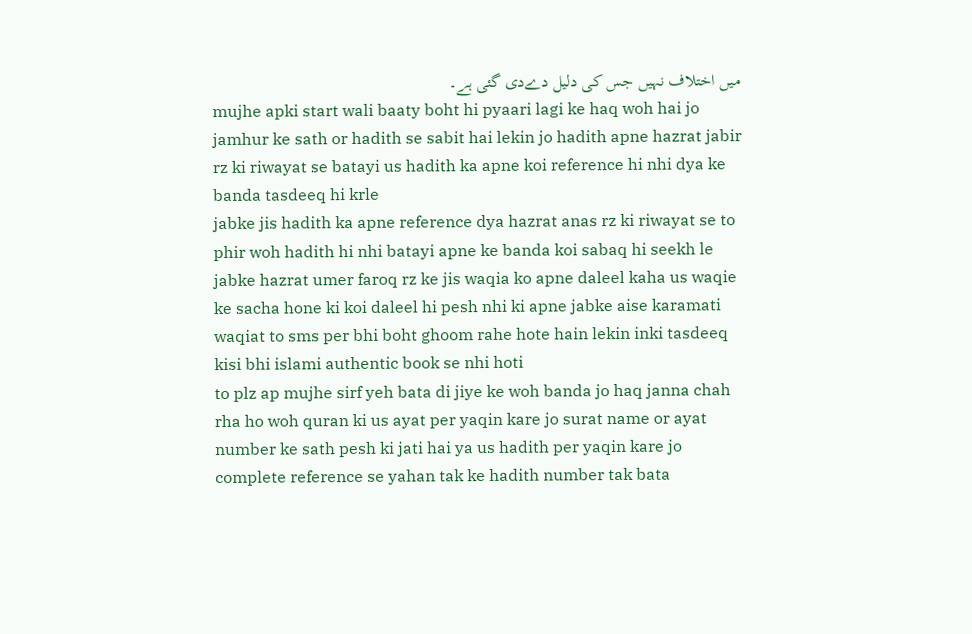میں اختلاف نہیں جس کی دلیل دےدی گئی ہے۔
mujhe apki start wali baaty boht hi pyaari lagi ke haq woh hai jo jamhur ke sath or hadith se sabit hai lekin jo hadith apne hazrat jabir rz ki riwayat se batayi us hadith ka apne koi reference hi nhi dya ke banda tasdeeq hi krle
jabke jis hadith ka apne reference dya hazrat anas rz ki riwayat se to phir woh hadith hi nhi batayi apne ke banda koi sabaq hi seekh le
jabke hazrat umer faroq rz ke jis waqia ko apne daleel kaha us waqie ke sacha hone ki koi daleel hi pesh nhi ki apne jabke aise karamati waqiat to sms per bhi boht ghoom rahe hote hain lekin inki tasdeeq kisi bhi islami authentic book se nhi hoti
to plz ap mujhe sirf yeh bata di jiye ke woh banda jo haq janna chah rha ho woh quran ki us ayat per yaqin kare jo surat name or ayat number ke sath pesh ki jati hai ya us hadith per yaqin kare jo complete reference se yahan tak ke hadith number tak bata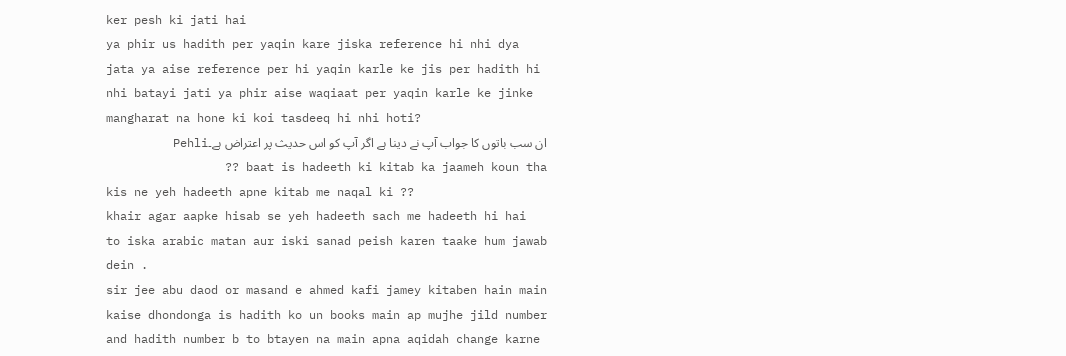ker pesh ki jati hai
ya phir us hadith per yaqin kare jiska reference hi nhi dya jata ya aise reference per hi yaqin karle ke jis per hadith hi nhi batayi jati ya phir aise waqiaat per yaqin karle ke jinke mangharat na hone ki koi tasdeeq hi nhi hoti?
ان سب باتوں کا جواب آپ نے دینا ہے اگر آپ کو اس حدیث پر اعتراض ہے۔Pehli baat is hadeeth ki kitab ka jaameh koun tha ??
kis ne yeh hadeeth apne kitab me naqal ki ??
khair agar aapke hisab se yeh hadeeth sach me hadeeth hi hai
to iska arabic matan aur iski sanad peish karen taake hum jawab dein .
sir jee abu daod or masand e ahmed kafi jamey kitaben hain main kaise dhondonga is hadith ko un books main ap mujhe jild number and hadith number b to btayen na main apna aqidah change karne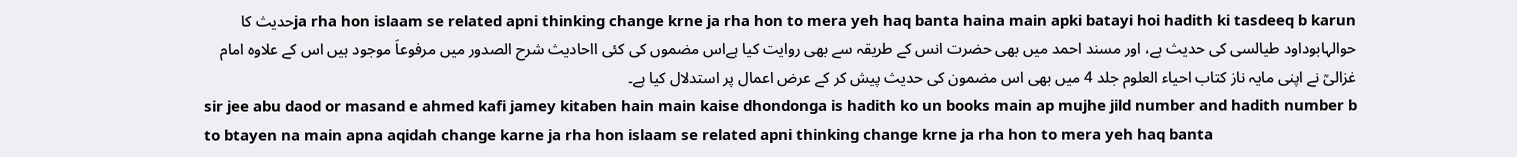ja rha hon islaam se related apni thinking change krne ja rha hon to mera yeh haq banta haina main apki batayi hoi hadith ki tasdeeq b karunحدیث کا حوالہابوداود طیالسی کی حدیث ہے، اور مسند احمد میں بھی حضرت انس کے طریقہ سے بھی روایت کیا ہےاس مضموں کی کئی ااحادیث شرح الصدور میں مرفوعاَ موجود ہیں اس کے علاوہ امام غزالیؒ نے اپنی مایہ ناز کتاب احیاء العلوم جلد 4 میں بھی اس مضمون کی حدیث پیش کر کے عرض اعمال پر استدلال کیا ہے۔
sir jee abu daod or masand e ahmed kafi jamey kitaben hain main kaise dhondonga is hadith ko un books main ap mujhe jild number and hadith number b to btayen na main apna aqidah change karne ja rha hon islaam se related apni thinking change krne ja rha hon to mera yeh haq banta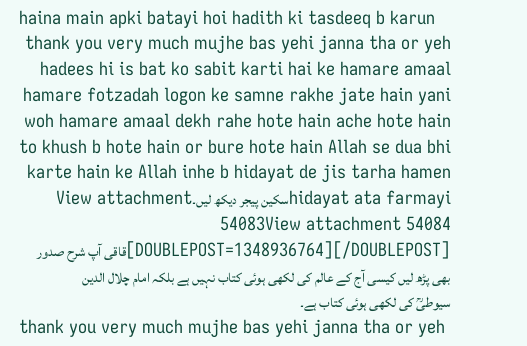haina main apki batayi hoi hadith ki tasdeeq b karun
thank you very much mujhe bas yehi janna tha or yeh hadees hi is bat ko sabit karti hai ke hamare amaal hamare fotzadah logon ke samne rakhe jate hain yani woh hamare amaal dekh rahe hote hain ache hote hain to khush b hote hain or bure hote hain Allah se dua bhi karte hain ke Allah inhe b hidayat de jis tarha hamen hidayat ata farmayiسکین پیجر دیکھ لیں۔View attachment 54083View attachment 54084 [DOUBLEPOST=1348936764][/DOUBLEPOST]قاقی آپ شرح صدور بھی پڑھ لیں کیسی آج کے عالم کی لکھی ہوئی کتاب نہیں ہے بلکہ امام چلال الدین سیوطیؒ کی لکھی ہوئی کتاب ہے۔
thank you very much mujhe bas yehi janna tha or yeh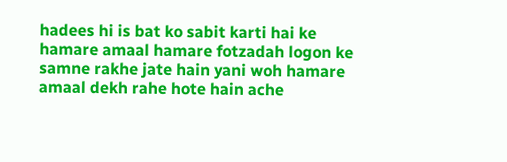hadees hi is bat ko sabit karti hai ke hamare amaal hamare fotzadah logon ke samne rakhe jate hain yani woh hamare amaal dekh rahe hote hain ache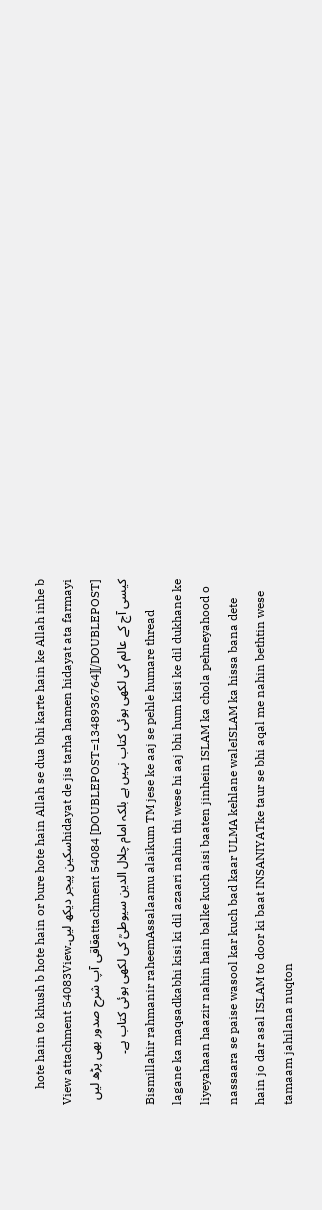hote hain to khush b hote hain or bure hote hain Allah se dua bhi karte hain ke Allah inhe b hidayat de jis tarha hamen hidayat ata farmayiسکین پیجر دیکھ لیں۔View attachment 54083View attachment 54084 [DOUBLEPOST=1348936764][/DOUBLEPOST]قاقی آپ شرح صدور بھی پڑھ لیں کیسی آج کے عالم کی لکھی ہوئی کتاب نہیں ہے بلکہ امام چلال الدین سیوطیؒ کی لکھی ہوئی کتاب ہے۔
Bismillahir rahmanir raheemAssalaamu alaikum TM jese ke aaj se pehle humare thread lagane ka maqsadkabhi kisi ki dil azaari nahin thi wese hi aaj bhi hum kisi ke dil dukhane ke liyeyahaan haazir nahin hain balke kuch aisi baaten jinhein ISLAM ka chola pehneyahood o nassaara se paise wasool kar kuch bad kaar ULMA kehlane waleISLAM ka hissa bana dete hain jo dar asal ISLAM to door ki baat INSANIYATke taur se bhi aqal me nahin bethtin wese tamaam jahilana nuqton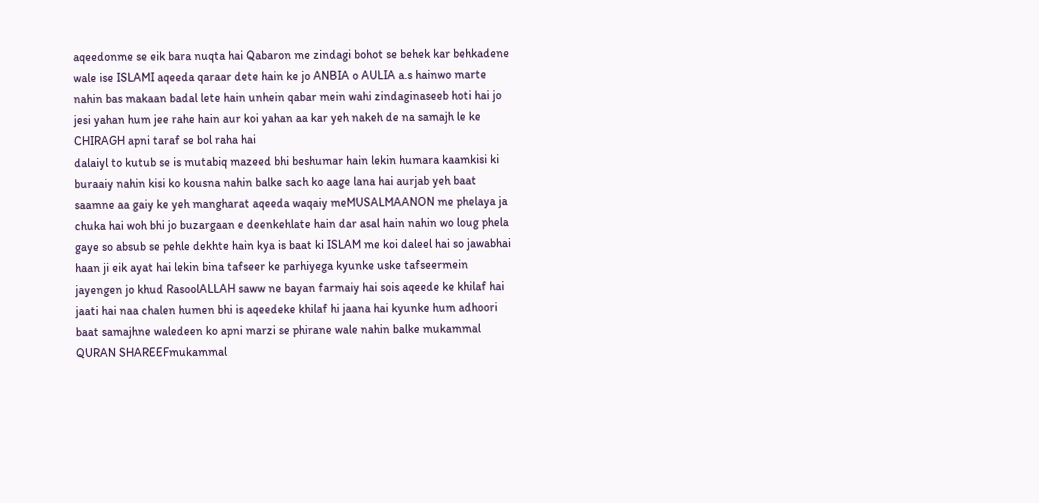aqeedonme se eik bara nuqta hai Qabaron me zindagi bohot se behek kar behkadene wale ise ISLAMI aqeeda qaraar dete hain ke jo ANBIA o AULIA a.s hainwo marte nahin bas makaan badal lete hain unhein qabar mein wahi zindaginaseeb hoti hai jo jesi yahan hum jee rahe hain aur koi yahan aa kar yeh nakeh de na samajh le ke CHIRAGH apni taraf se bol raha hai
dalaiyl to kutub se is mutabiq mazeed bhi beshumar hain lekin humara kaamkisi ki buraaiy nahin kisi ko kousna nahin balke sach ko aage lana hai aurjab yeh baat saamne aa gaiy ke yeh mangharat aqeeda waqaiy meMUSALMAANON me phelaya ja chuka hai woh bhi jo buzargaan e deenkehlate hain dar asal hain nahin wo loug phela gaye so absub se pehle dekhte hain kya is baat ki ISLAM me koi daleel hai so jawabhai haan ji eik ayat hai lekin bina tafseer ke parhiyega kyunke uske tafseermein jayengen jo khud RasoolALLAH saww ne bayan farmaiy hai sois aqeede ke khilaf hai jaati hai naa chalen humen bhi is aqeedeke khilaf hi jaana hai kyunke hum adhoori baat samajhne waledeen ko apni marzi se phirane wale nahin balke mukammal QURAN SHAREEFmukammal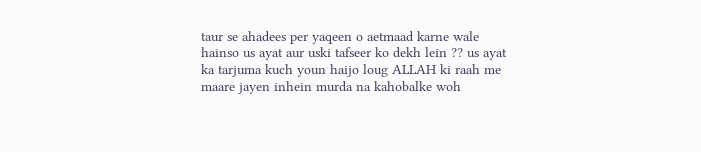taur se ahadees per yaqeen o aetmaad karne wale hainso us ayat aur uski tafseer ko dekh lein ?? us ayat ka tarjuma kuch youn haijo loug ALLAH ki raah me maare jayen inhein murda na kahobalke woh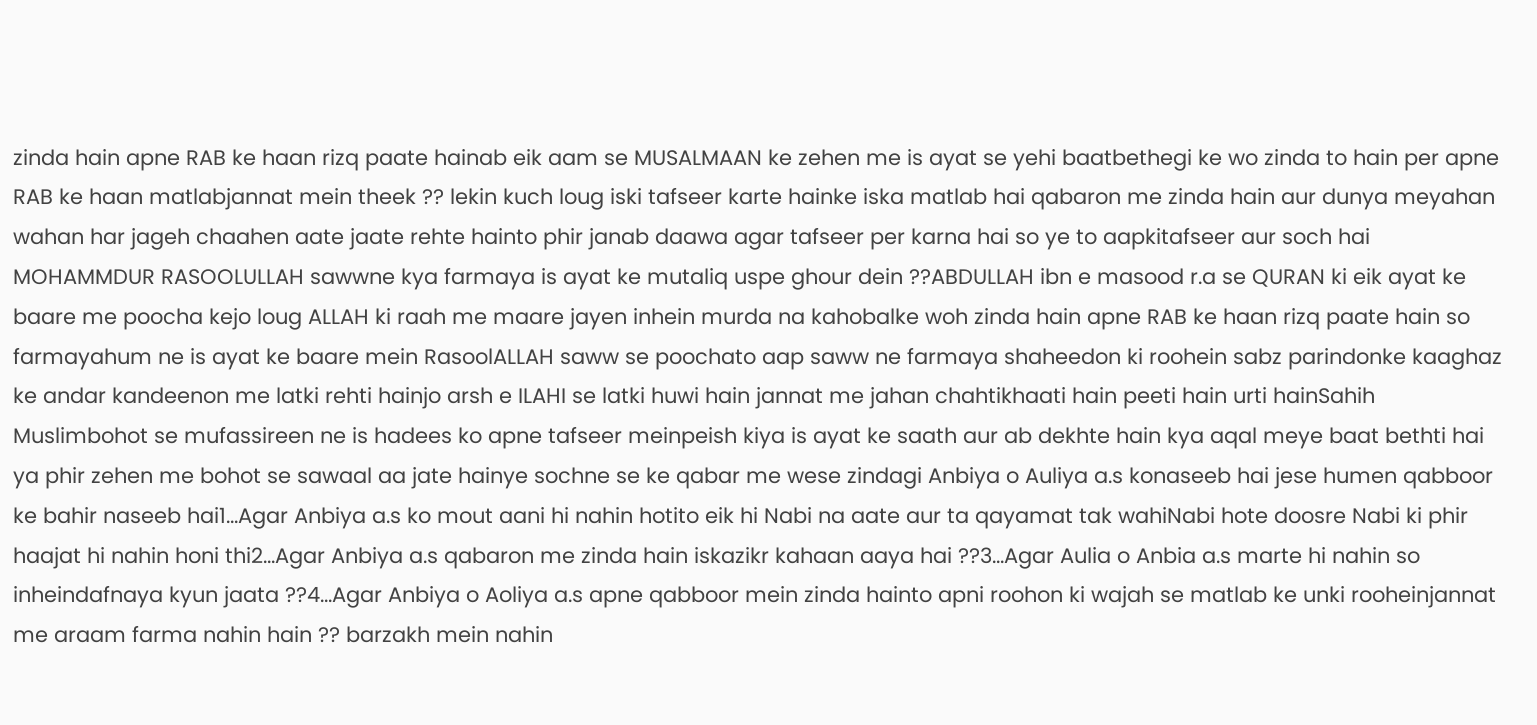zinda hain apne RAB ke haan rizq paate hainab eik aam se MUSALMAAN ke zehen me is ayat se yehi baatbethegi ke wo zinda to hain per apne RAB ke haan matlabjannat mein theek ?? lekin kuch loug iski tafseer karte hainke iska matlab hai qabaron me zinda hain aur dunya meyahan wahan har jageh chaahen aate jaate rehte hainto phir janab daawa agar tafseer per karna hai so ye to aapkitafseer aur soch hai MOHAMMDUR RASOOLULLAH sawwne kya farmaya is ayat ke mutaliq uspe ghour dein ??ABDULLAH ibn e masood r.a se QURAN ki eik ayat ke baare me poocha kejo loug ALLAH ki raah me maare jayen inhein murda na kahobalke woh zinda hain apne RAB ke haan rizq paate hain so farmayahum ne is ayat ke baare mein RasoolALLAH saww se poochato aap saww ne farmaya shaheedon ki roohein sabz parindonke kaaghaz ke andar kandeenon me latki rehti hainjo arsh e ILAHI se latki huwi hain jannat me jahan chahtikhaati hain peeti hain urti hainSahih Muslimbohot se mufassireen ne is hadees ko apne tafseer meinpeish kiya is ayat ke saath aur ab dekhte hain kya aqal meye baat bethti hai ya phir zehen me bohot se sawaal aa jate hainye sochne se ke qabar me wese zindagi Anbiya o Auliya a.s konaseeb hai jese humen qabboor ke bahir naseeb hai1...Agar Anbiya a.s ko mout aani hi nahin hotito eik hi Nabi na aate aur ta qayamat tak wahiNabi hote doosre Nabi ki phir haajat hi nahin honi thi2...Agar Anbiya a.s qabaron me zinda hain iskazikr kahaan aaya hai ??3...Agar Aulia o Anbia a.s marte hi nahin so inheindafnaya kyun jaata ??4...Agar Anbiya o Aoliya a.s apne qabboor mein zinda hainto apni roohon ki wajah se matlab ke unki rooheinjannat me araam farma nahin hain ?? barzakh mein nahin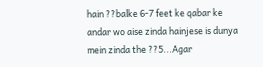hain ??balke 6-7 feet ke qabar ke andar wo aise zinda hainjese is dunya mein zinda the ??5...Agar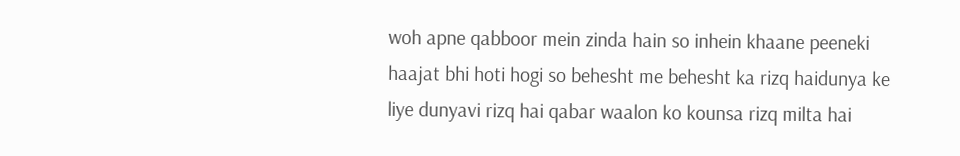woh apne qabboor mein zinda hain so inhein khaane peeneki haajat bhi hoti hogi so behesht me behesht ka rizq haidunya ke liye dunyavi rizq hai qabar waalon ko kounsa rizq milta hai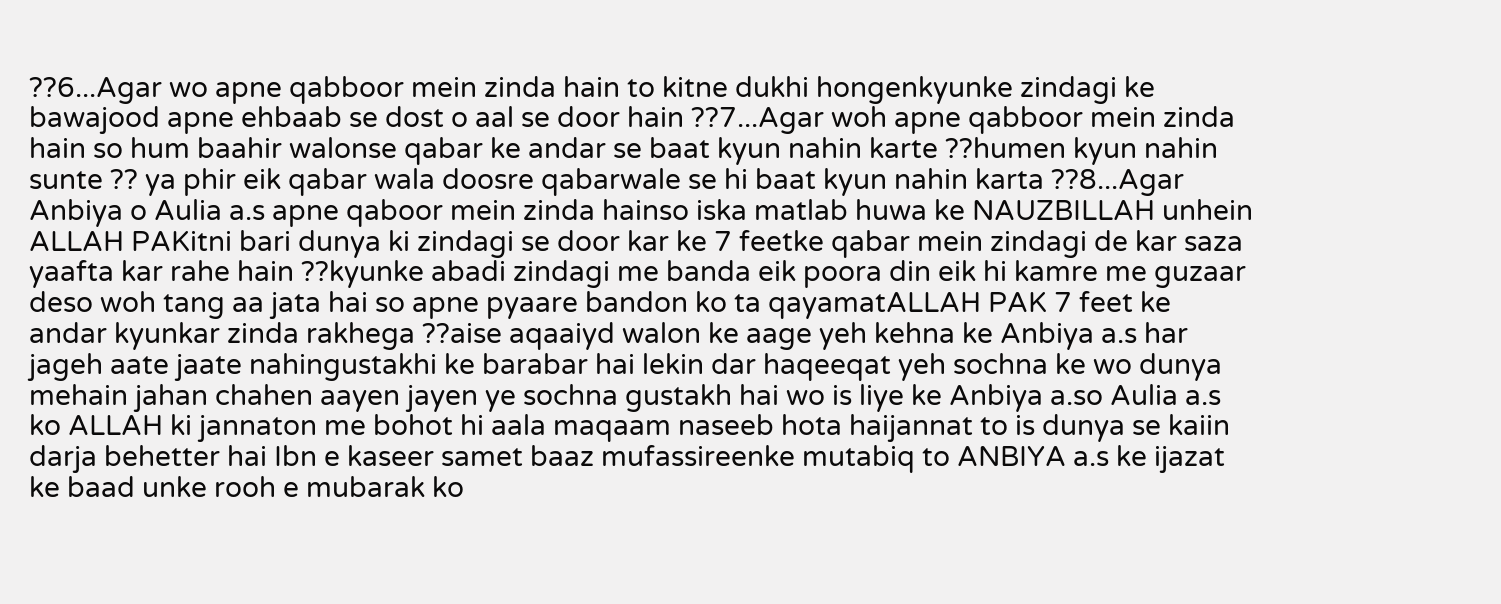??6...Agar wo apne qabboor mein zinda hain to kitne dukhi hongenkyunke zindagi ke bawajood apne ehbaab se dost o aal se door hain ??7...Agar woh apne qabboor mein zinda hain so hum baahir walonse qabar ke andar se baat kyun nahin karte ??humen kyun nahin sunte ?? ya phir eik qabar wala doosre qabarwale se hi baat kyun nahin karta ??8...Agar Anbiya o Aulia a.s apne qaboor mein zinda hainso iska matlab huwa ke NAUZBILLAH unhein ALLAH PAKitni bari dunya ki zindagi se door kar ke 7 feetke qabar mein zindagi de kar saza yaafta kar rahe hain ??kyunke abadi zindagi me banda eik poora din eik hi kamre me guzaar deso woh tang aa jata hai so apne pyaare bandon ko ta qayamatALLAH PAK 7 feet ke andar kyunkar zinda rakhega ??aise aqaaiyd walon ke aage yeh kehna ke Anbiya a.s har jageh aate jaate nahingustakhi ke barabar hai lekin dar haqeeqat yeh sochna ke wo dunya mehain jahan chahen aayen jayen ye sochna gustakh hai wo is liye ke Anbiya a.so Aulia a.s ko ALLAH ki jannaton me bohot hi aala maqaam naseeb hota haijannat to is dunya se kaiin darja behetter hai Ibn e kaseer samet baaz mufassireenke mutabiq to ANBIYA a.s ke ijazat ke baad unke rooh e mubarak ko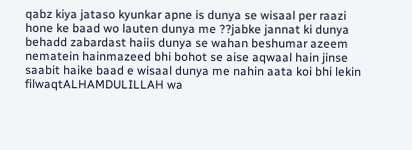qabz kiya jataso kyunkar apne is dunya se wisaal per raazi hone ke baad wo lauten dunya me ??jabke jannat ki dunya behadd zabardast haiis dunya se wahan beshumar azeem nematein hainmazeed bhi bohot se aise aqwaal hain jinse saabit haike baad e wisaal dunya me nahin aata koi bhi lekin filwaqtALHAMDULILLAH wa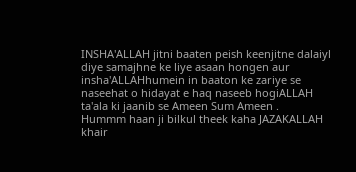INSHA'ALLAH jitni baaten peish keenjitne dalaiyl diye samajhne ke liye asaan hongen aur insha'ALLAHhumein in baaton ke zariye se naseehat o hidayat e haq naseeb hogiALLAH ta'ala ki jaanib se Ameen Sum Ameen .
Hummm haan ji bilkul theek kaha JAZAKALLAH khair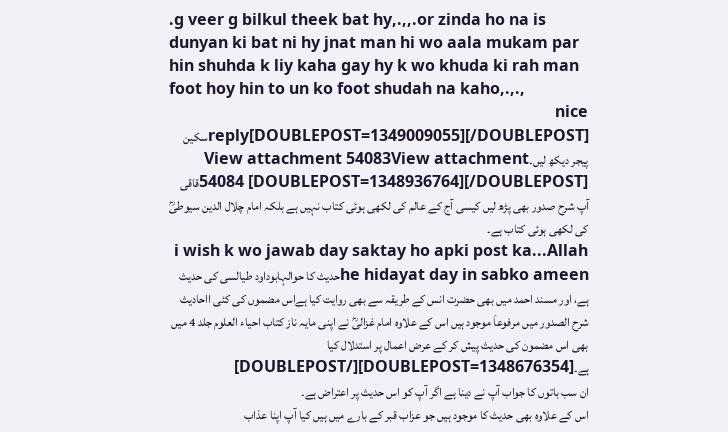.g veer g bilkul theek bat hy,.,,.or zinda ho na is dunyan ki bat ni hy jnat man hi wo aala mukam par hin shuhda k liy kaha gay hy k wo khuda ki rah man foot hoy hin to un ko foot shudah na kaho,.,.,
nice reply[DOUBLEPOST=1349009055][/DOUBLEPOST]سکین پیجر دیکھ لیں۔View attachment 54083View attachment 54084 [DOUBLEPOST=1348936764][/DOUBLEPOST]قاقی آپ شرح صدور بھی پڑھ لیں کیسی آج کے عالم کی لکھی ہوئی کتاب نہیں ہے بلکہ امام چلال الدین سیوطیؒ کی لکھی ہوئی کتاب ہے۔
i wish k wo jawab day saktay ho apki post ka...Allah he hidayat day in sabko ameenحدیث کا حوالہابوداود طیالسی کی حدیث ہے، اور مسند احمد میں بھی حضرت انس کے طریقہ سے بھی روایت کیا ہےاس مضموں کی کئی ااحادیث شرح الصدور میں مرفوعاَ موجود ہیں اس کے علاوہ امام غزالیؒ نے اپنی مایہ ناز کتاب احیاء العلوم جلد 4 میں بھی اس مضمون کی حدیث پیش کر کے عرض اعمال پر استدلال کیا ہے۔[DOUBLEPOST=1348676354][/DOUBLEPOST]
ان سب باتوں کا جواب آپ نے دینا ہے اگر آپ کو اس حدیث پر اعتراض ہے۔
اس کے علاوہ بھی حدیث کا موجود ہیں جو عزاب قبر کے بارے میں ہیں کیا آپ اپنا عذاب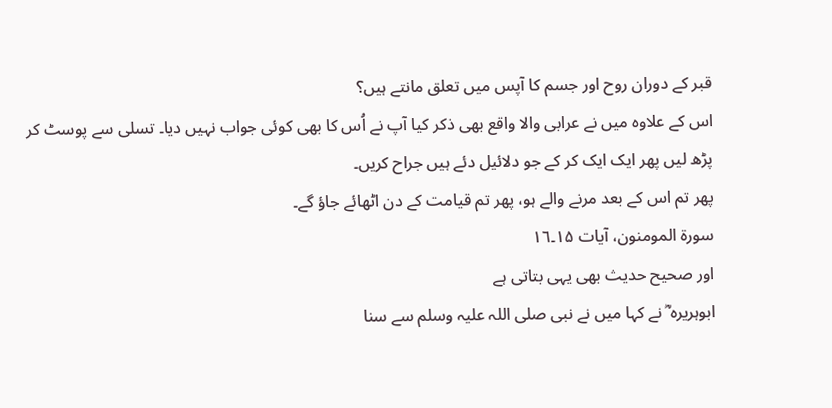قبر کے دوران روح اور جسم کا آپس میں تعلق مانتے ہیں؟
اس کے علاوہ میں نے عرابی والا واقع بھی ذکر کیا آپ نے اُس کا بھی کوئی جواب نہیں دیا۔ تسلی سے پوسٹ کر پڑھ لیں پھر ایک ایک کر کے جو دلائیل دئے ہیں جراح کریں۔
پھر تم اس کے بعد مرنے والے ہو، پھر تم قیامت کے دن اٹھائے جاؤ گے۔
سورة المومنون، آیات ۱۵۔۱٦
اور صحیح حدیث بھی یہی بتاتی ہے
ابوہریرہ ؓ نے کہا میں نے نبی صلی اللہ علیہ وسلم سے سنا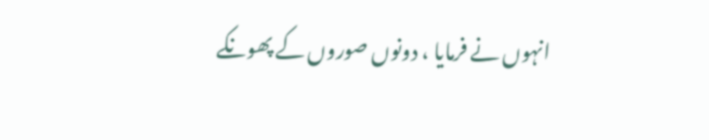انہوں نے فرمایا ، دونوں صوروں کے پھونکے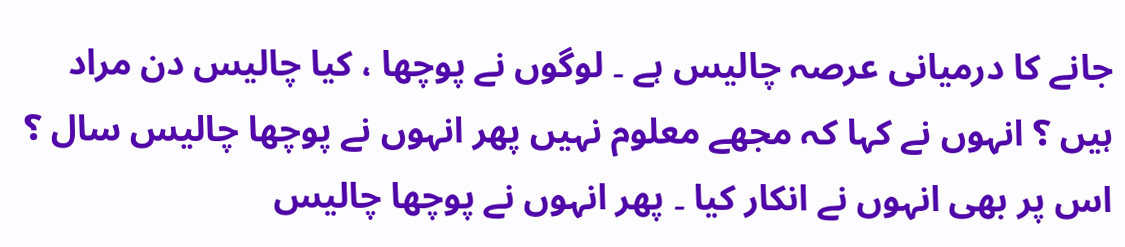جانے کا درمیانی عرصہ چالیس ہے ۔ لوگوں نے پوچھا ، کیا چالیس دن مراد ہیں ؟ انہوں نے کہا کہ مجھے معلوم نہیں پھر انہوں نے پوچھا چالیس سال ؟ اس پر بھی انہوں نے انکار کیا ۔ پھر انہوں نے پوچھا چالیس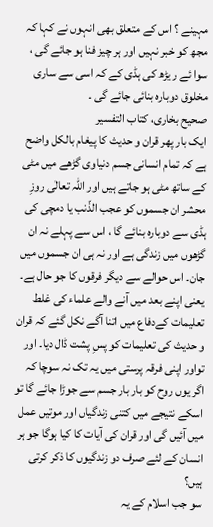مہینے ؟ اس کے متعلق بھی انہوں نے کہا کہ مجھ کو خبر نہیں اور ہر چیز فنا ہو جائے گی ، سوا ئے ر یڑھ کی ہڈی کے کہ اسی سے ساری مخلوق دوبارہ بنائی جائے گی ۔
صحیح بخاری، کتاب التفسیر
ایک بار پھر قران و حدیث کا پیغام بالکل واضح ہے کہ تمام انسانی جسم دنیاوی گڑھے میں مٹی کے ساتھ مٹی ہو جاتے ہیں اور اللہ تعالٰی روزِ محشر ان جسموں کو عجب الذّنب یا دمچی کی ہڈی سے دوبارہ بنائے گا ، اس سے پہلے نہ ان گڑھوں میں زندگی ہے اور نہ ہی ان جسموں میں جان۔ اس حوالے سے دیگر فرقوں کا جو حال ہے۔ یعنی اپنے بعد میں آنے والے علماء کی غلط تعلیمات کےدفاع میں اتنا آگے نکل گئے کہ قران و حدیث کی تعلیمات کو پسِ پشت ڈال دیا۔ اور تواور اپنی فرقہ پرستی میں یہ تک نہ سوچا کہ اگر یوں روح کو بار بار جسم سے جوڑا جائے گا تو اسکے نتیجے میں کتنی زندگیاں اور موتیں عمل میں آئیں گی اور قران کی آیات کا کیا ہوگا جو ہر انسان کے لئے صرف دو زندگیوں کا ذکر کرتی ہیں؟
سو جب اسلام کے یہ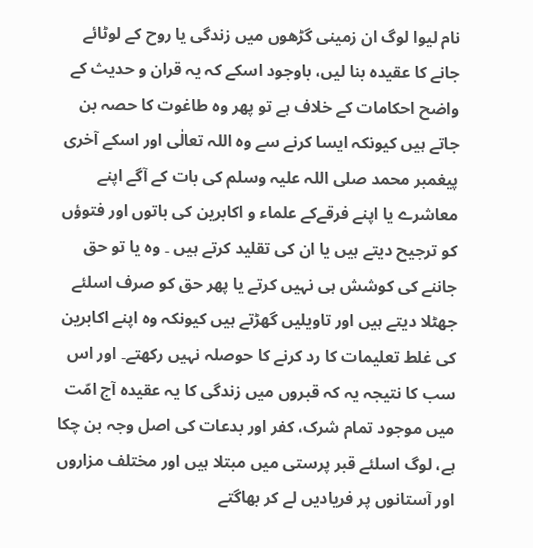نام لیوا لوگ ان زمینی گڑھوں میں زندگی یا روح کے لوٹائے جانے کا عقیدہ بنا لیں، باوجود اسکے کہ یہ قران و حدیث کے واضح احکامات کے خلاف ہے تو پھر وہ طاغوت کا حصہ بن جاتے ہیں کیونکہ ایسا کرنے سے وہ اللہ تعالٰی اور اسکے آخری پیغمبر محمد صلی اللہ علیہ وسلم کی بات کے آگے اپنے معاشرے یا اپنے فرقےکے علماء و اکابرین کی باتوں اور فتوؤں کو ترجیح دیتے ہیں یا ان کی تقلید کرتے ہیں ۔ وہ یا تو حق جاننے کی کوشش ہی نہیں کرتے یا پھر حق کو صرف اسلئے جھٹلا دیتے ہیں اور تاویلیں گھڑتے ہیں کیونکہ وہ اپنے اکابرین کی غلط تعلیمات کا رد کرنے کا حوصلہ نہیں رکھتے۔ اور اس سب کا نتیجہ یہ کہ قبروں میں زندگی کا یہ عقیدہ آج امّت میں موجود تمام شرک، کفر اور بدعات کی اصل وجہ بن چکا ہے، لوگ اسلئے قبر پرستی میں مبتلا ہیں اور مختلف مزاروں اور آستانوں پر فریادیں لے کر بھاگتے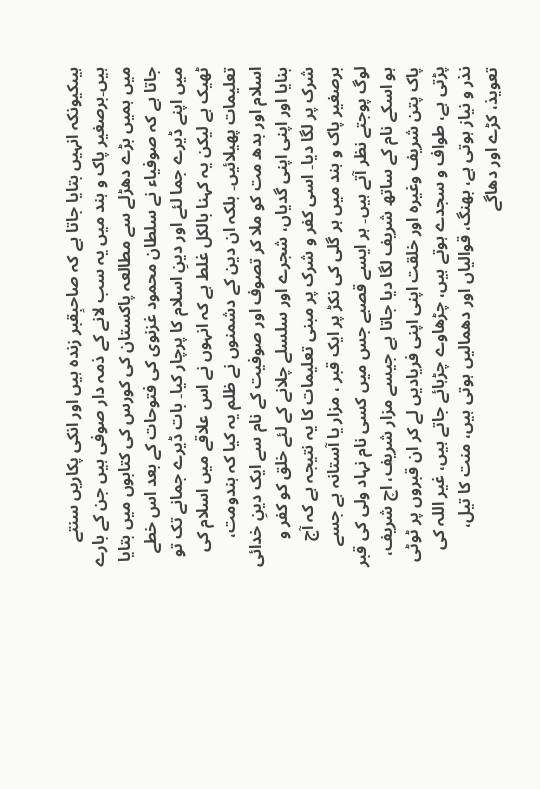ہیںکیونکہ انہیں بتایا جاتا ہے کہ صاحبِقبر زندہ ہیں اور انکی پکاریں سنتے ہیں۔برصغیر پاک و ہند میں یہ سب لانے کے ذمہ دار صوفی ہیں جن کے بارے میں ہمیں بڑے دھڑلے سے مطالعہ پاکستان کی کورس کی کتابوں میں بتایا جاتا ہے کہ صوفیاء نے سلطان محمود غزنوی کی فتوحات کے بعد اس خطے میں اپنے ڈیرے جما لئے اور دینِ اسلام کا پرچار کیا۔ بات ڈیرے جمانے تک تو ٹھیک ہے لیکن یہ کہنا بالکل غلط ہے کہ انہوں نے اس علاقے میں اسلام کی تعلیمات پھیلائیں۔ بلکہ ان دین کے دشمنوں نے ظلم یہ کیا کہ ہندومت، اسلام اور بدھ مت کو ملا کر تصوف اور صوفیت کے نام سے ایک دینِ خدائی بنایا اور اپنی اپنی گدیاں، شجرے اور سلسلے چلانے کے لئے خلق کو کفر و شرک پر لگا دیا۔ اسی کفر و شرک پر مبنی تعلیمات کا یہ نتیجہ ہے کہ آج برصغیر پاک و ہند میں ہر گلی کی نکڑ پر ایک قبر ، مزار یا آستانہ ہے جسے لوگ پوجتے نظر آتے ہیں۔ ہر ایسے قصبے جس میں کسی نام نہاد ولی کی قبر ہو اسکے نام کے ساتھ شریف لگا دیا جاتا ہے جیسے مزار شریف، اچ شریف، پاک پتن شریف وغیرہ اور خلقت اپنی اپنی فریادیں لے کر ان قبروں پر ٹوٹی پڑتی ہے، طواف و سجدے ہوتے ہیں، چڑھاوے چڑہائے جاتے ہیں، غیر اللہ کی نذر و نیاز ہوتی ہے، بھنگ، قوالیاں اور دھمالیں ہوتی ہیں، منت کا تیل، تعویذ، کڑے اور دھاگے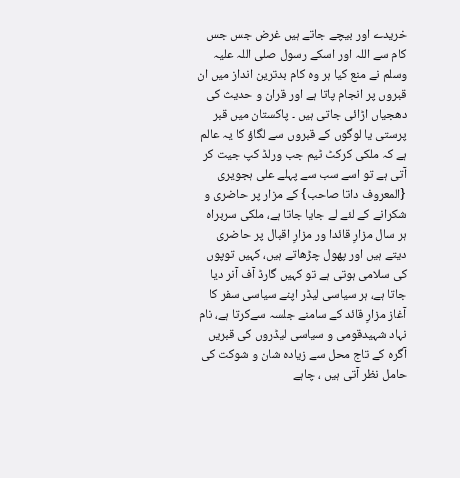خریدے اور بیچے جاتے ہیں غرض جس جس کام سے اللہ اور اسکے رسول صلی اللہ علیہ وسلم نے منع کیا ہر وہ کام بدترین انداز میں ان قبروں پر انجام پاتا ہے اور قران و حدیث کی دھجیاں اڑائی جاتی ہیں ۔ پاکستان میں قبر پرستی یا لوگوں کے قبروں سے لگاؤ کا یہ عالم ہے کہ ملکی کرکٹ ٹیم جب ورلڈ کپ جیت کر آتی ہے تو اسے سب سے پہلے علی ہجویری {المعروف داتا صاحب} کے مزار پر حاضری و شکرانے کے لئے لے جایا جاتا ہے، ملکی سربراہ ہر سال مزارِ قائدا ور مزارِ اقبال پر حاضری دیتے ہیں اور پھول چڑھاتے ہیں، کہیں توپوں کی سلامی ہوتی ہے تو کہیں گارڈ آف آنر دیا جاتا ہے، ہر سیاسی لیڈر اپنے سیاسی سفر کا آغاز مزارِ قائد کے سامنے جلسہ سےکرتا ہے، نام نہاد شہیدقومی و سیاسی لیڈروں کی قبریں آگرہ کے تاج محل سے زیادہ شان و شوکت کی حامل نظر آتی ہیں ، چاہے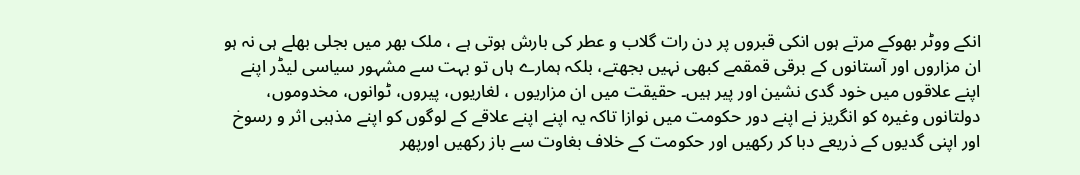انکے ووٹر بھوکے مرتے ہوں انکی قبروں پر دن رات گلاب و عطر کی بارش ہوتی ہے ، ملک بھر میں بجلی بھلے ہی نہ ہو ان مزاروں اور آستانوں کے برقی قمقمے کبھی نہیں بجھتے، بلکہ ہمارے ہاں تو بہت سے مشہور سیاسی لیڈر اپنے اپنے علاقوں میں خود گدی نشین اور پیر ہیں۔ حقیقت میں ان مزاریوں ، لغاریوں، پیروں، ٹوانوں، مخدوموں، دولتانوں وغیرہ کو انگریز نے اپنے دور حکومت میں نوازا تاکہ یہ اپنے اپنے علاقے کے لوگوں کو اپنے مذہبی اثر و رسوخ اور اپنی گدیوں کے ذریعے دبا کر رکھیں اور حکومت کے خلاف بغاوت سے باز رکھیں اورپھر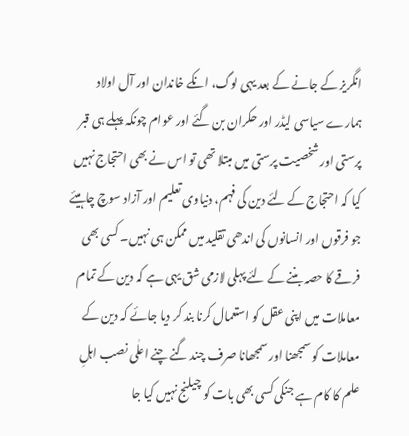انگریز کے جانے کے بعد یہی لوگ، انکے خاندان اور آل اولاد ہمارے سیاسی لیڈر اور حکران بن گئے اور عوام چونکہ پہلے ہی قبر پرستی اور شخصیت پرستی میں مبتلا تھی تو اس نے بھی احتجاج نہیں کیا کہ احتجاج کے لئے دین کی فہم، دنیاوی تعلیم اور آزاد سوچ چاہیئے جو فرقوں اور انسانوں کی اندھی تقلید میں ممکن ہی نہیں۔ کسی بھی فرقے کا حصہ بننے کے لئے پہلی لازمی شق یہی ہے کہ دین کے تمام معاملات میں اپنی عقل کو استعمال کرنا بند کر دیا جائے کہ دین کے معاملات کو سمجھنا اور سمجھانا صرف چند گنے چنے اعلٰی نصب اہلِ علم کا کام ہے جنکی کسی بھی بات کو چیلنج نہیں کیا جا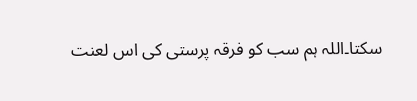سکتا۔اللہ ہم سب کو فرقہ پرستی کی اس لعنت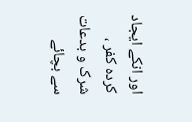اور انکے ایجاد کردہ کفر ، شرک و بدعات سے بچائے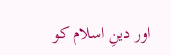اور دینِ اسلام کو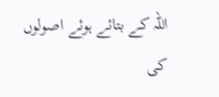اللہ کے بتائے ہوئے اصولوں کی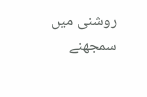روشنی میں سمجھنے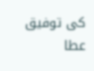کی توفیق عطا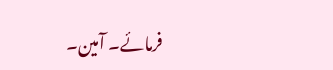فرمائے۔ آمین۔